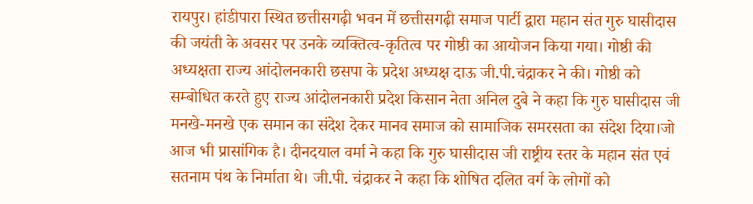रायपुर। हांडीपारा स्थित छत्तीसगढ़ी भवन में छत्तीसगढ़ी समाज पार्टी द्वारा महान संत गुरु घासीदास की जयंती के अवसर पर उनके व्यक्तित्व-कृतित्व पर गोष्ठी का आयोजन किया गया। गोष्ठी की अध्यक्षता राज्य आंदोलनकारी छसपा के प्रदेश अध्यक्ष दाऊ जी.पी.चंद्राकर ने की। गोष्ठी को सम्बोधित करते हुए राज्य आंदोलनकारी प्रदेश किसान नेता अनिल दुबे ने कहा कि गुरु घासीदास जी मनखे-मनखे एक समान का संदेश देकर मानव समाज को सामाजिक समरसता का संदेश दिया।जो आज भी प्रासांगिक है। दीनदयाल वर्मा ने कहा कि गुरु घासीदास जी राष्ट्रीय स्तर के महान संत एवं सतनाम पंथ के निर्माता थे। जी.पी. चंद्राकर ने कहा कि शोषित दलित वर्ग के लोगों को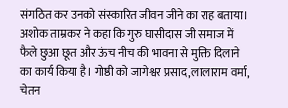संगठित कर उनको संस्कारित जीवन जीने का राह बताया। अशोक ताम्रकर ने कहा कि गुरु घासीदास जी समाज में फैले छुआ छूत और ऊंच नीच की भावना से मुक्ति दिलाने का कार्य किया है। गोष्ठी को जागेश्वर प्रसाद,लालाराम वर्मा, चेतन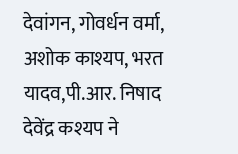देवांगन, गोवर्धन वर्मा, अशोक काश्यप, भरत यादव,पी.आर. निषाद देवेंद्र कश्यप ने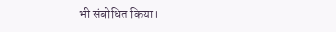भी संबोधित किया।